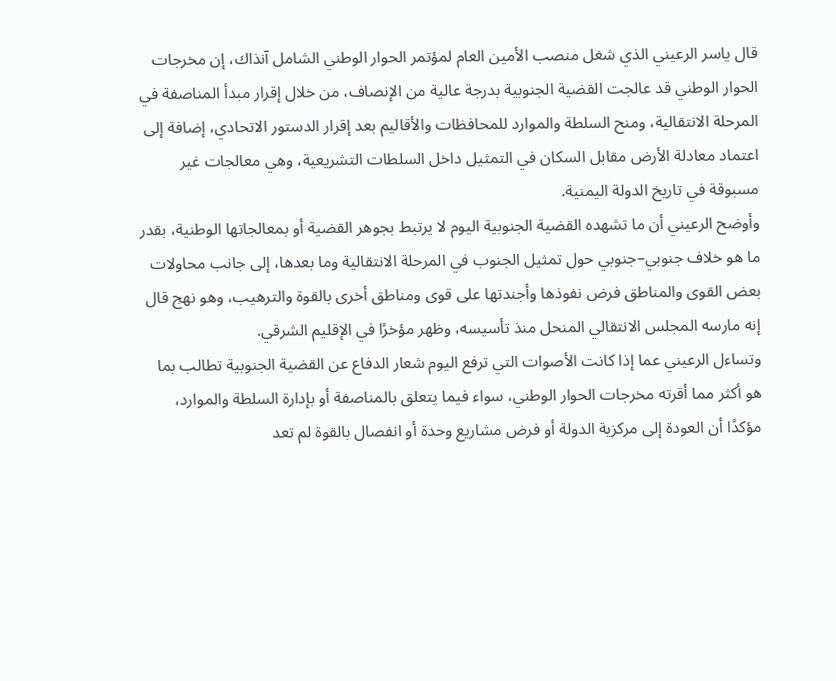قال ياسر الرعيني الذي شغل منصب الأمين العام لمؤتمر الحوار الوطني الشامل آنذاك، إن مخرجات الحوار الوطني قد عالجت القضية الجنوبية بدرجة عالية من الإنصاف، من خلال إقرار مبدأ المناصفة في المرحلة الانتقالية، ومنح السلطة والموارد للمحافظات والأقاليم بعد إقرار الدستور الاتحادي، إضافة إلى اعتماد معادلة الأرض مقابل السكان في التمثيل داخل السلطات التشريعية، وهي معالجات غير مسبوقة في تاريخ الدولة اليمنية.
وأوضح الرعيني أن ما تشهده القضية الجنوبية اليوم لا يرتبط بجوهر القضية أو بمعالجاتها الوطنية، بقدر ما هو خلاف جنوبي–جنوبي حول تمثيل الجنوب في المرحلة الانتقالية وما بعدها، إلى جانب محاولات بعض القوى والمناطق فرض نفوذها وأجندتها على قوى ومناطق أخرى بالقوة والترهيب، وهو نهج قال إنه مارسه المجلس الانتقالي المنحل منذ تأسيسه، وظهر مؤخرًا في الإقليم الشرقي.
وتساءل الرعيني عما إذا كانت الأصوات التي ترفع اليوم شعار الدفاع عن القضية الجنوبية تطالب بما هو أكثر مما أقرته مخرجات الحوار الوطني، سواء فيما يتعلق بالمناصفة أو بإدارة السلطة والموارد، مؤكدًا أن العودة إلى مركزية الدولة أو فرض مشاريع وحدة أو انفصال بالقوة لم تعد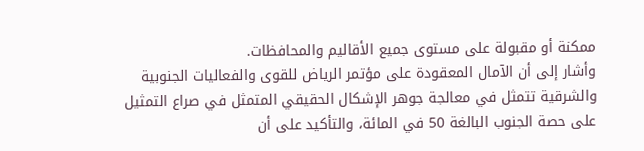ممكنة أو مقبولة على مستوى جميع الأقاليم والمحافظات.
وأشار إلى أن الآمال المعقودة على مؤتمر الرياض للقوى والفعاليات الجنوبية والشرقية تتمثل في معالجة جوهر الإشكال الحقيقي المتمثل في صراع التمثيل على حصة الجنوب البالغة 50 في المائة، والتأكيد على أن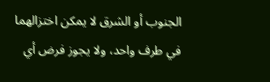الجنوب أو الشرق لا يمكن اختزالهما في طرف واحد، ولا يجوز فرض أي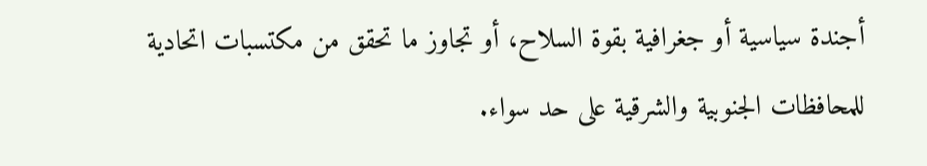أجندة سياسية أو جغرافية بقوة السلاح، أو تجاوز ما تحقق من مكتسبات اتحادية للمحافظات الجنوبية والشرقية على حد سواء.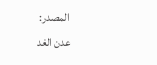المصدر:
عدن الغد